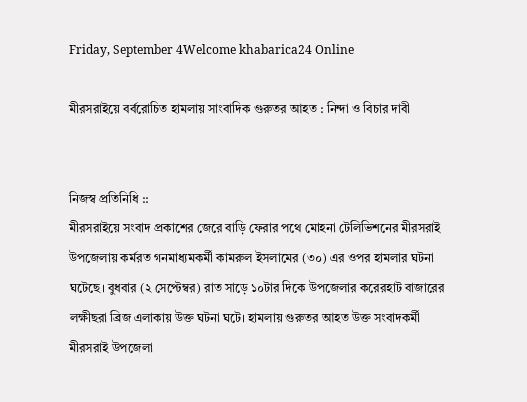Friday, September 4Welcome khabarica24 Online

মীরসরাইয়ে বর্বরোচিত হামলায় সাংবাদিক গুরুতর আহত : নিন্দা ও বিচার দাবী


নিজস্ব প্রতিনিধি ::
মীরসরাইয়ে সংবাদ প্রকাশের জেরে বাড়ি ফেরার পথে মোহনা টেলিভিশনের মীরসরাই উপজেলায় কর্মরত গনমাধ্যমকর্মী কামরুল ইসলামের (৩০) এর ওপর হামলার ঘটনা ঘটেছে। বুধবার (২ সেপ্টেম্বর) রাত সাড়ে ১০টার দিকে উপজেলার করেরহাট বাজারের লক্ষীছরা ব্রিজ এলাকায় উক্ত ঘটনা ঘটে। হামলায় গুরুতর আহত উক্ত সংবাদকর্মী মীরসরাই উপজেলা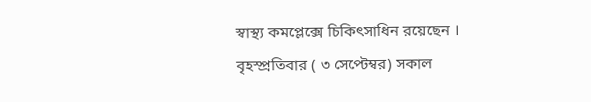স্বাস্থ্য কমপ্লেক্সে চিকিৎসাধিন রয়েছেন । বৃহস্প্রতিবার ( ৩ সেপ্টেম্বর) সকাল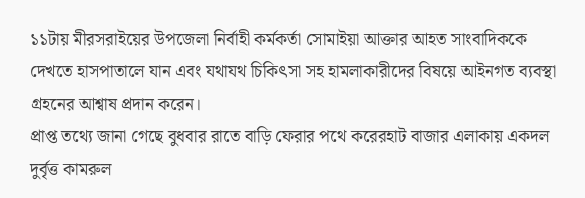১১টায় মীরসরাইয়ের উপজেলা নির্বাহী কর্মকর্তা সোমাইয়া আক্তার আহত সাংবাদিককে দেখতে হাসপাতালে যান এবং যথাযথ চিকিৎসা সহ হামলাকারীদের বিষয়ে আইনগত ব্যবস্থা গ্রহনের আশ্বাষ প্রদান করেন।
প্রাপ্ত তথ্যে জানা গেছে বুধবার রাতে বাড়ি ফেরার পথে করেরহাট বাজার এলাকায় একদল দুর্বৃত্ত কামরুল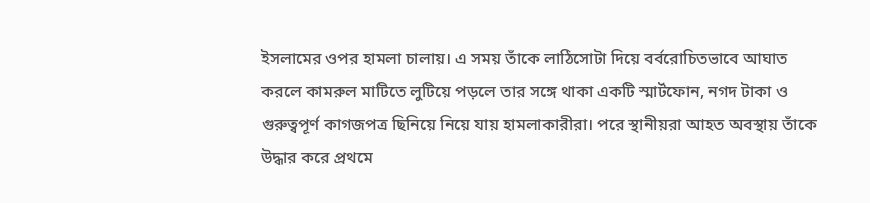ইসলামের ওপর হামলা চালায়। এ সময় তাঁকে লাঠিসোটা দিয়ে বর্বরোচিতভাবে আঘাত করলে কামরুল মাটিতে লুটিয়ে পড়লে তার সঙ্গে থাকা একটি স্মার্টফোন, নগদ টাকা ও গুরুত্বপূর্ণ কাগজপত্র ছিনিয়ে নিয়ে যায় হামলাকারীরা। পরে স্থানীয়রা আহত অবস্থায় তাঁকে উদ্ধার করে প্রথমে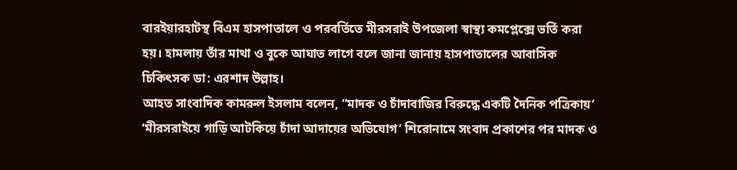বারইয়ারহাটস্থ বিএম হাসপাতালে ও পরবর্তিতে মীরসরাই উপজেলা স্বাস্থ্য কমপ্লেক্সে ভর্তি করা হয়। হামলায় তাঁর মাথা ও বুকে আঘাত লাগে বলে জানা জানায় হাসপাতালের আবাসিক চিকিৎসক ডা: এরশাদ উল্লাহ।
আহত সাংবাদিক কামরুল ইসলাম বলেন, “মাদক ও চাঁদাবাজির বিরুদ্ধে একটি দৈনিক পত্রিকায়’ ‘মীরসরাইয়ে গাড়ি আটকিয়ে চাঁদা আদায়ের অভিযোগ’ শিরোনামে সংবাদ প্রকাশের পর মাদক ও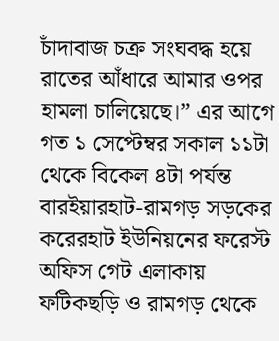চাঁদাবাজ চক্র সংঘবদ্ধ হয়ে রাতের আঁধারে আমার ওপর হামলা চালিয়েছে।” এর আগে গত ১ সেপ্টেম্বর সকাল ১১টা থেকে বিকেল ৪টা পর্যন্ত বারইয়ারহাট-রামগড় সড়কের করেরহাট ইউনিয়নের ফরেস্ট অফিস গেট এলাকায় ফটিকছড়ি ও রামগড় থেকে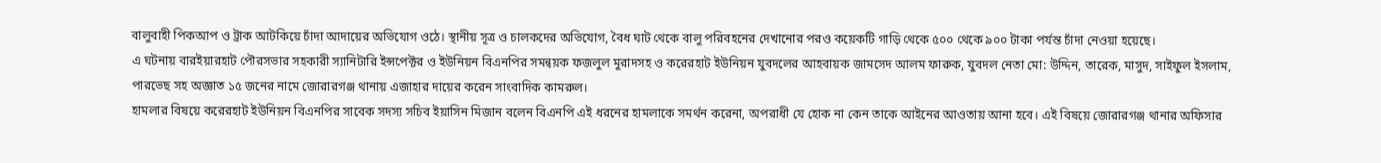বালুবাহী পিকআপ ও ট্রাক আটকিয়ে চাঁদা আদায়ের অভিযোগ ওঠে। স্থানীয় সূত্র ও চালকদের অভিযোগ, বৈধ ঘাট থেকে বালু পরিবহনের দেখানোর পরও কয়েকটি গাড়ি থেকে ৫০০ থেকে ৯০০ টাকা পর্যন্ত চাঁদা নেওয়া হয়েছে।
এ ঘটনায় বারইয়ারহাট পৌরসভার সহকারী স্যানিটারি ইন্সপেক্টর ও ইউনিয়ন বিএনপির সমন্বয়ক ফজলুল মুরাদসহ ও করেরহাট ইউনিয়ন যুবদলের আহবায়ক জামসেদ আলম ফারুক, যুবদল নেতা মো: উদ্দিন, তারেক, মাসুদ, সাইফুল ইসলাম, পারভেছ সহ অজ্ঞাত ১৫ জনের নামে জোরারগঞ্জ থানায় এজাহার দায়ের করেন সাংবাদিক কামরুল।
হামলার বিষয়ে করেরহাট ইউনিয়ন বিএনপির সাবেক সদস্য সচিব ইয়াসিন মিজান বলেন বিএনপি এই ধরনের হামলাকে সমর্থন করেনা, অপরাধী যে হোক না কেন তাকে আইনের আওতায় আনা হবে। এই বিষয়ে জোরারগঞ্জ থানার অফিসার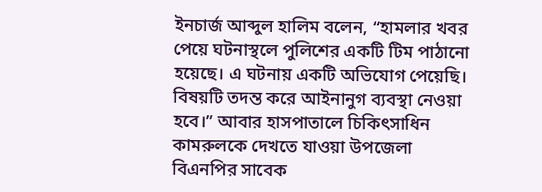ইনচার্জ আব্দুল হালিম বলেন, “হামলার খবর পেয়ে ঘটনাস্থলে পুলিশের একটি টিম পাঠানো হয়েছে। এ ঘটনায় একটি অভিযোগ পেয়েছি। বিষয়টি তদন্ত করে আইনানুগ ব্যবস্থা নেওয়া হবে।” আবার হাসপাতালে চিকিৎসাধিন কামরুলকে দেখতে যাওয়া উপজেলা বিএনপির সাবেক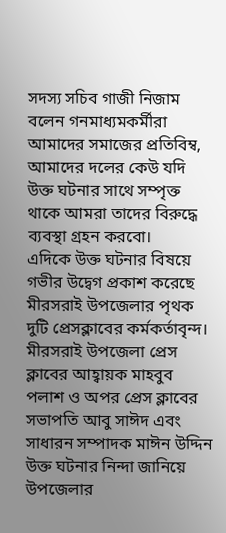সদস্য সচিব গাজী নিজাম বলেন গনমাধ্যমকর্মীরা আমাদের সমাজের প্রতিবিম্ব, আমাদের দলের কেউ যদি উক্ত ঘটনার সাথে সম্পৃক্ত থাকে আমরা তাদের বিরুদ্ধে ব্যবস্থা গ্রহন করবো।
এদিকে উক্ত ঘটনার বিষয়ে গভীর উদ্বেগ প্রকাশ করেছে মীরসরাই উপজেলার পৃথক দুটি প্রেসক্লাবের কর্মকর্তাবৃন্দ। মীরসরাই উপজেলা প্রেস ক্লাবের আহ্বায়ক মাহবুব পলাশ ও অপর প্রেস ক্লাবের সভাপতি আবু সাঈদ এবং সাধারন সম্পাদক মাঈন উদ্দিন উক্ত ঘটনার নিন্দা জানিয়ে উপজেলার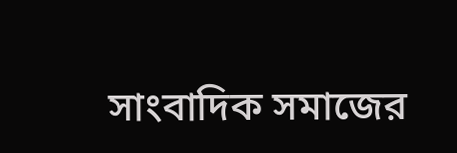সাংবাদিক সমাজের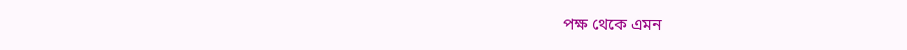পক্ষ থেকে এমন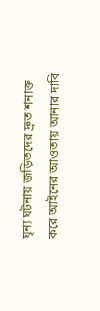ঘৃন্য ঘটনায় জড়িতদের দ্রুত শনাক্ত করে আইনের আওতায় আনার দাবি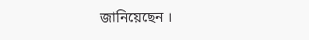জানিয়েছেন ।